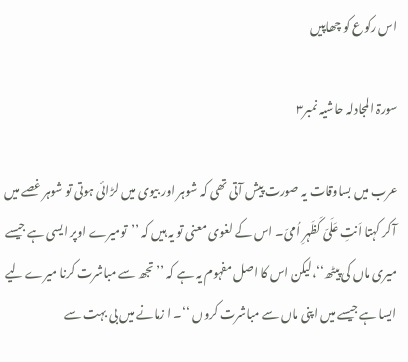اس رکوع کو چھاپیں

سورۃ المجادلہ حاشیہ نمبر۳

عرب میں بساوقات یہ صورت پیش آتی تھی کہ شوہر اور بیوی میں لڑائی ہوتی تو شوہر غصے میں آ کر کہتا اَنتِ عَلَیّ کَظَہرِ اُمیّ۔ اس کے لغوی معنی تو یہ ہیں کہ ’’تومیرے اوپر ایسی ہے جیسے میری ماں کی پیٹھ‘‘،لیکن اس کا اصل مفہوم یہ ہے کہ ’’تجھ سے مباشرت کرنا میرے لیے ایسا ہے جیسے میں اپنی ماں سے مباشرت کروں ‘‘۔ ا زمانے میں بی بہت سے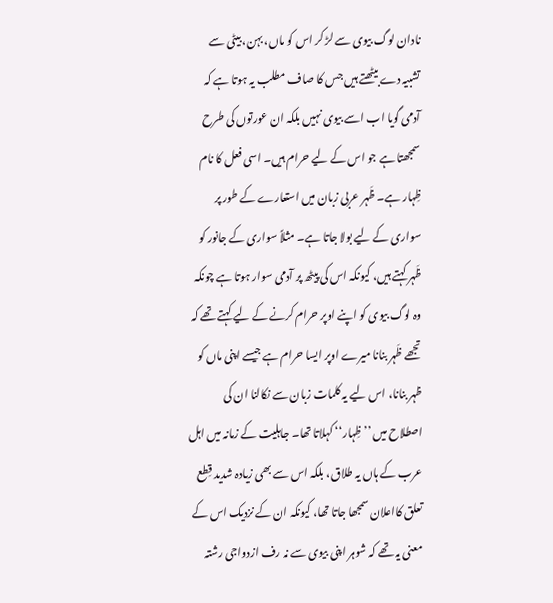نادان لوگ بیوی سے لڑ کر اس کو ماں، بہن، بیٹی سے تشبیہ دے بیٹھتے ہیں جس کا صاف مطلب یہ ہوتا ہے کہ آدمی گویا اب اسے بیوی نہیں بلکہ ان عورتوں کی طرح سمجھتا ہے جو اس کے لیے حرام ہیں۔ اسی فعل کا نام ظِہار ہے۔ ظَہر عربی زبان میں استعارے کے طور پر سواری کے لیے بولا جاتا ہے۔ مثلاً سواری کے جانور کو ظَہر کہتے ہیں، کیونکہ اس کی پیٹھ پر آدمی سوار ہوتا ہے چونکہ وہ لوگ بیوی کو اپنے اوپر حرام کرنے کے لیے کہتے تھے کہ تجھے ظَہر بنانا میرے اوپر ایسا حرام ہے جیسے اپنی ماں کو ظہر بنانا، اس لیے یہ کلمات زبان سے نکالنا ان کی اصطلاح میں ’’ظِہار‘‘ کہلاتا تھا۔ جاہلیت کے زمانہ میں اہل عرب کے ہاں یہ طلاق، بلکہ اس سے بھی زیادہ شدید قِطع تعلق کااعلان سمجھا جاتا تھا، کیونکہ ان کے نزدیک اس کے معنی یہ تھے کہ شوہر اپنی بیوی سے نہ رف ازدواجی رشتہ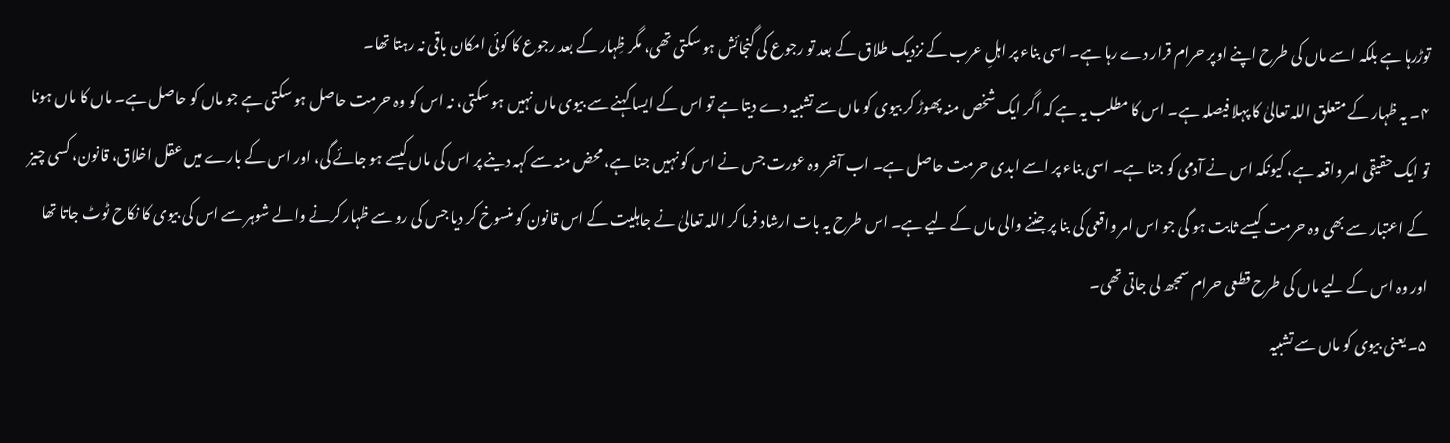توڑرہا ہے بلکہ اسے ماں کی طرح اپنے اوپر حرام قرار دے رہا ہے۔ اسی بناء پر اہلِ عرب کے نزدیک طلاق کے بعد تو رجوع کی گنجائش ہو سکتی تھی، مگر ظِہار کے بعد رجوع کا کوئی امکان باقی نہ رہتا تھا۔
۴۔ یہ ظہار کے متعلق اللہ تعالیٰ کا پہلا فیصلہ ہے۔ اس کا مطلب یہ ہے کہ اگر ایک شخص منہ پھوڑ کر بیوی کو ماں سے تشبیہ دے دیتا ہے تو اس کے ایسا کہنے سے بیوی ماں نہیں ہو سکتی، نہ اس کو وہ حرمت حاصل ہو سکتی ہے جو ماں کو حاصل ہے۔ ماں کا ماں ہونا تو ایک حقیقی امر واقعہ ہے، کیونکہ اس نے آدمی کو جنا ہے۔ اسی بناء پر اسے ابدی حرمت حاصل ہے۔ اب آخر وہ عورت جس نے اس کو نہیں جنا ہے، محض منہ سے کہہ دینے پر اس کی ماں کیسے ہو جائے گی، اور اس کے بارے میں عقل اخلاق، قانون، کسی چیز کے اعتبار سے بھی وہ حرمت کیسے ثابت ہو گی جو اس امر واقعی کی بنا پر جننے والی ماں کے لیے ہے۔ اس طرح یہ بات ارشاد فرما کر اللہ تعالیٰ نے جاہلیت کے اس قانون کو منسوخ کر دیا جس کی رو سے ظہار کرنے والے شوہر سے اس کی بیوی کا نکاح ٹوٹ جاتا تھا اور وہ اس کے لیے ماں کی طرح قطعی حرام سمجھ لی جاتی تھی۔
۵۔ یعنی بیوی کو ماں سے تشبیہ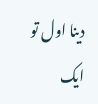دینا اول تو ایک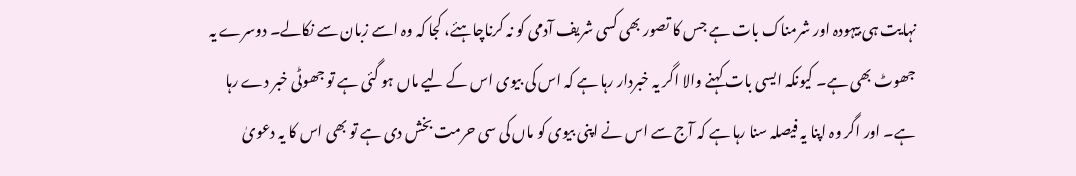نہایت ہی بیہودہ اور شرمناک بات ہے جس کا تصور بھی کسی شریف آدمی کو نہ کرناچاہئے، کجا کہ وہ اسے زبان سے نکالے۔ دوسرے یہ جھوٹ بھی ہے۔ کیونکہ ایسی بات کہنے والا اگر یہ خبردار رہا ہے کہ اس کی بیوی اس کے لیے ماں ہو گئی ہے تو جھوٹی خبر دے رہا ہے۔ اور اگر وہ اپنا یہ فیصلہ سنا رہا ہے کہ آج سے اس نے اپنی بیوی کو ماں کی سی حرمت بخش دی ہے تو بھی اس کا یہ دعویٰ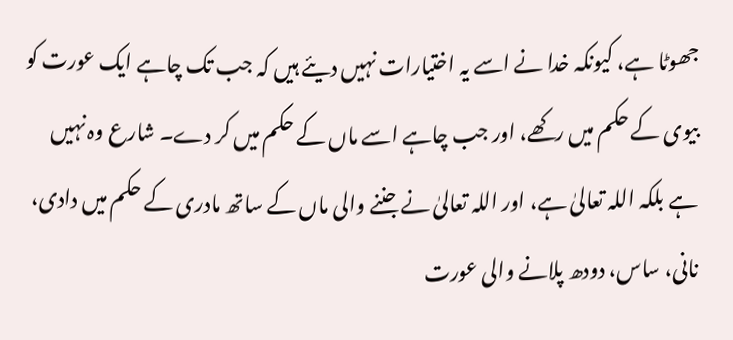جھوٹا ہے، کیونکہ خدا نے اسے یہ اختیارات نہیں دیئے ہیں کہ جب تک چاہے ایک عورت کو بیوی کے حکم میں رکھے، اور جب چاہے اسے ماں کے حکم میں کر دے۔ شارع وہ نہیں ہے بلکہ اللہ تعالیٰ ہے، اور اللہ تعالیٰ نے جننے والی ماں کے ساتھ مادری کے حکم میں دادی، نانی، ساس، دودھ پلانے والی عورت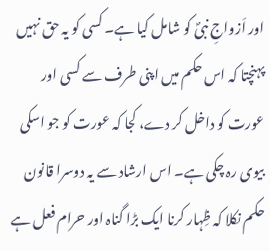اور اَزواجِ نبیؐ کو شامل کیا ہے۔ کسی کو یہ حق نہیں پہنچتا کہ اس حکم میں اپنی طرف سے کسی اور عورت کو داخل کر دے، کجا کہ عورت کو جو اسکی بیوی رہ چکی ہے۔ اس ارشاد سے یہ دوسرا قانون حکم نکلا کہ ظِہار کرنا ایک بڑا گناہ اور حرام فعل ہے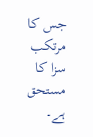جس کا مرتکب سزا کا مستحق ہے۔